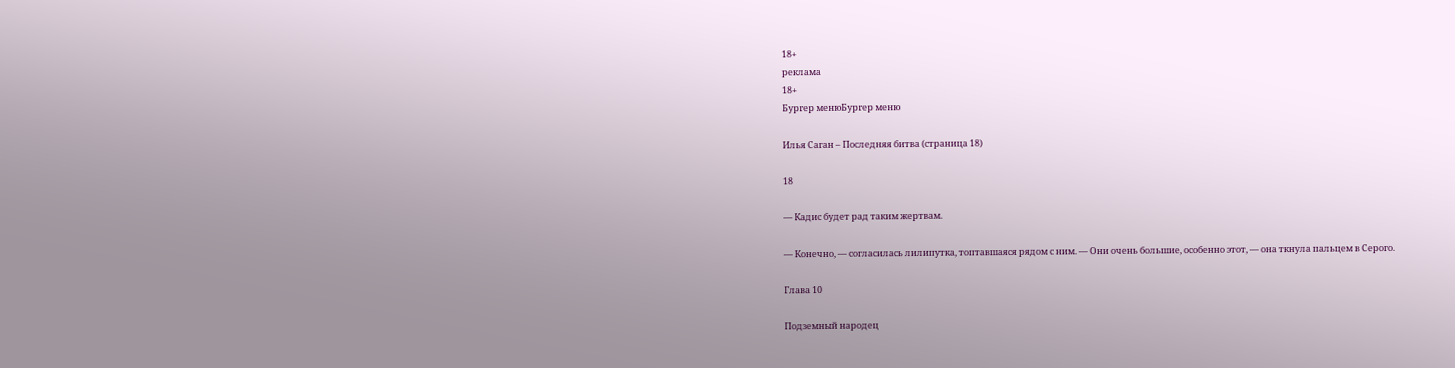18+
реклама
18+
Бургер менюБургер меню

Илья Саган – Последняя битва (страница 18)

18

— Кадис будет рад таким жертвам.

— Конечно, — согласилась лилипутка, топтавшаяся рядом с ним. — Они очень большие, особенно этот, — она ткнула пальцем в Серого.

Глава 10

Подземный народец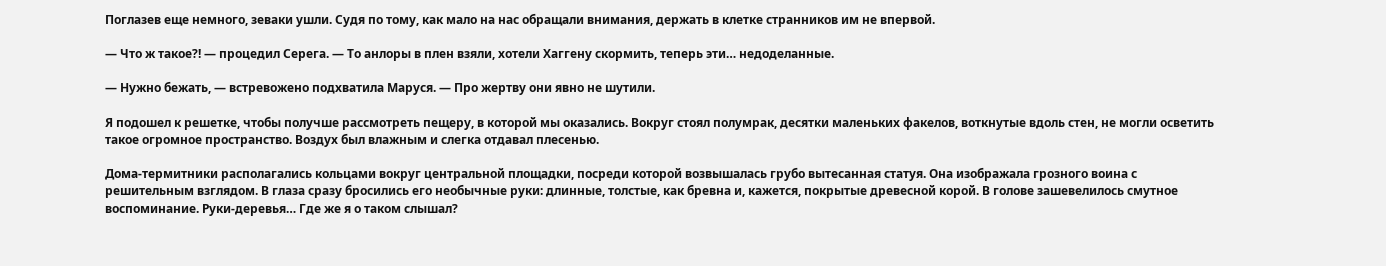Поглазев еще немного, зеваки ушли. Судя по тому, как мало на нас обращали внимания, держать в клетке странников им не впервой.

— Что ж такое?! — процедил Серега. — То анлоры в плен взяли, хотели Хаггену скормить, теперь эти… недоделанные.

— Нужно бежать, — встревожено подхватила Маруся. — Про жертву они явно не шутили.

Я подошел к решетке, чтобы получше рассмотреть пещеру, в которой мы оказались. Вокруг стоял полумрак, десятки маленьких факелов, воткнутые вдоль стен, не могли осветить такое огромное пространство. Воздух был влажным и слегка отдавал плесенью.

Дома-термитники располагались кольцами вокруг центральной площадки, посреди которой возвышалась грубо вытесанная статуя. Она изображала грозного воина с решительным взглядом. В глаза сразу бросились его необычные руки: длинные, толстые, как бревна и, кажется, покрытые древесной корой. В голове зашевелилось смутное воспоминание. Руки-деревья… Где же я о таком слышал?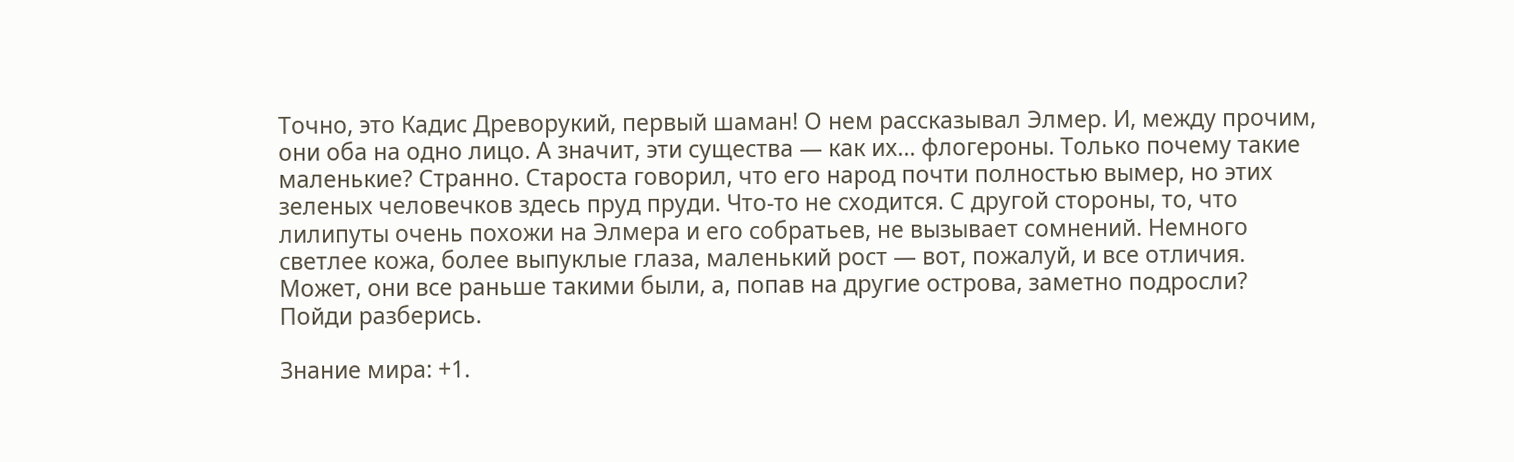Точно, это Кадис Древорукий, первый шаман! О нем рассказывал Элмер. И, между прочим, они оба на одно лицо. А значит, эти существа — как их… флогероны. Только почему такие маленькие? Странно. Староста говорил, что его народ почти полностью вымер, но этих зеленых человечков здесь пруд пруди. Что-то не сходится. С другой стороны, то, что лилипуты очень похожи на Элмера и его собратьев, не вызывает сомнений. Немного светлее кожа, более выпуклые глаза, маленький рост — вот, пожалуй, и все отличия. Может, они все раньше такими были, а, попав на другие острова, заметно подросли? Пойди разберись.

Знание мира: +1.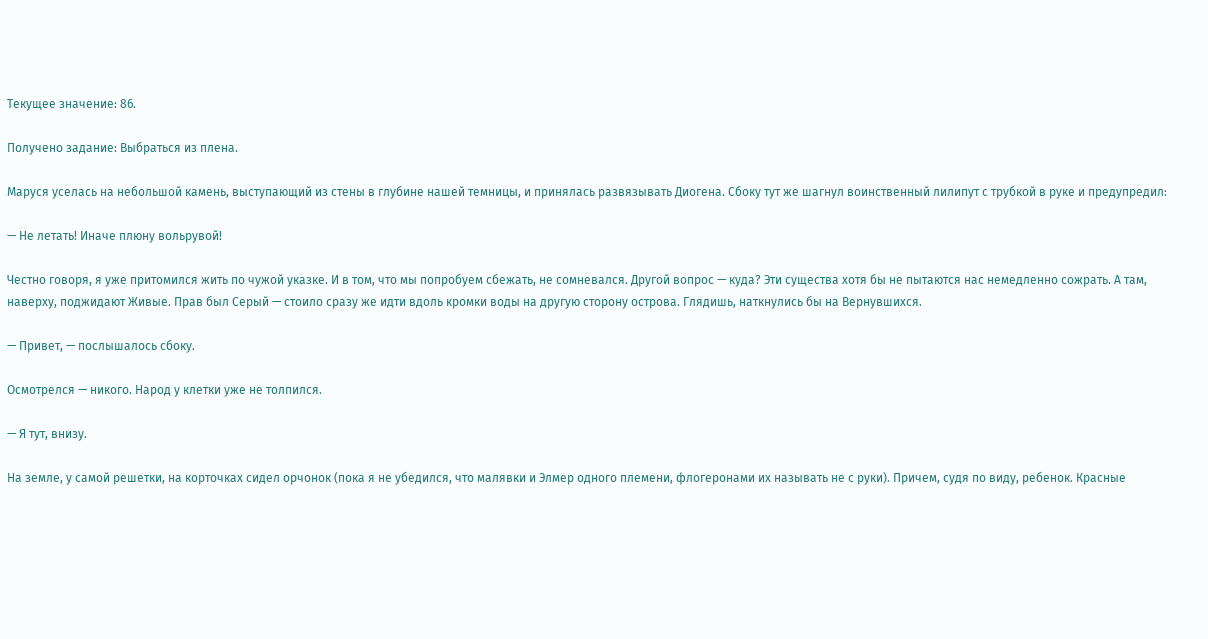Текущее значение: 86.

Получено задание: Выбраться из плена.

Маруся уселась на небольшой камень, выступающий из стены в глубине нашей темницы, и принялась развязывать Диогена. Сбоку тут же шагнул воинственный лилипут с трубкой в руке и предупредил:

— Не летать! Иначе плюну вольрувой!

Честно говоря, я уже притомился жить по чужой указке. И в том, что мы попробуем сбежать, не сомневался. Другой вопрос — куда? Эти существа хотя бы не пытаются нас немедленно сожрать. А там, наверху, поджидают Живые. Прав был Серый — стоило сразу же идти вдоль кромки воды на другую сторону острова. Глядишь, наткнулись бы на Вернувшихся.

— Привет, — послышалось сбоку.

Осмотрелся — никого. Народ у клетки уже не толпился.

— Я тут, внизу.

На земле, у самой решетки, на корточках сидел орчонок (пока я не убедился, что малявки и Элмер одного племени, флогеронами их называть не с руки). Причем, судя по виду, ребенок. Красные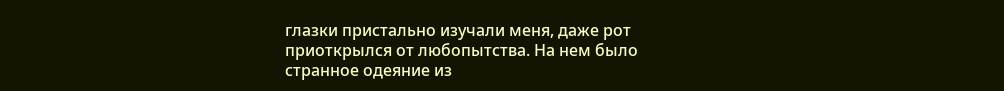глазки пристально изучали меня, даже рот приоткрылся от любопытства. На нем было странное одеяние из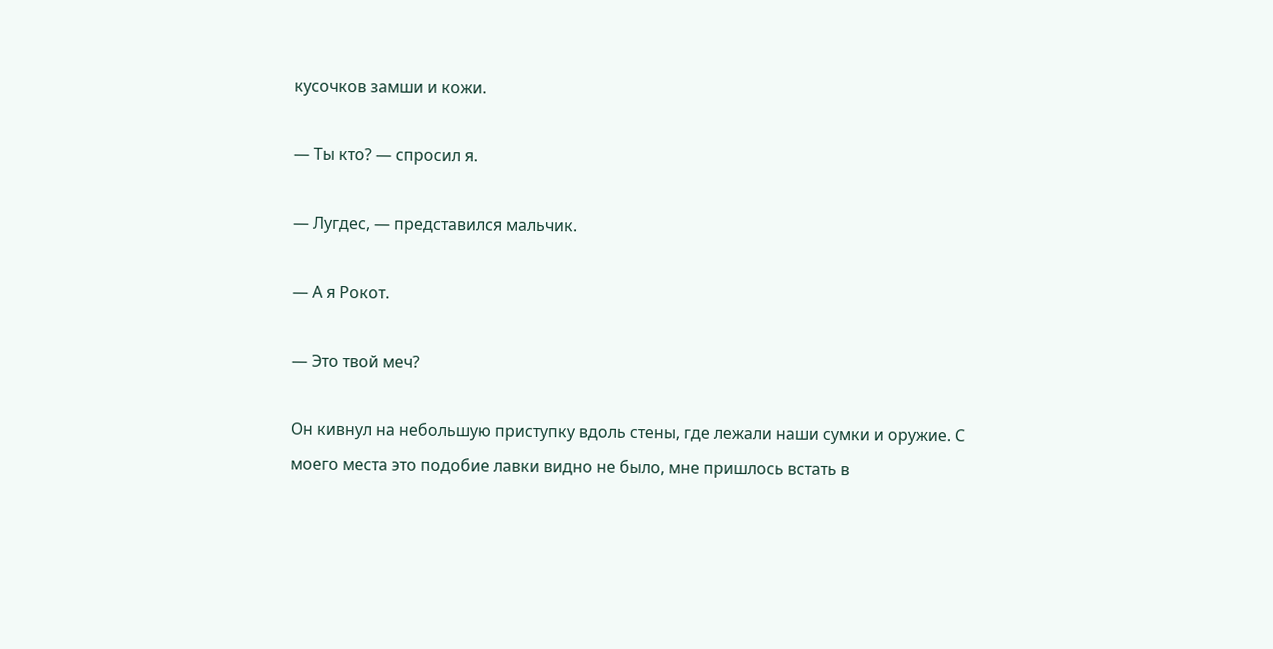кусочков замши и кожи.

— Ты кто? — спросил я.

— Лугдес, — представился мальчик.

— А я Рокот.

— Это твой меч?

Он кивнул на небольшую приступку вдоль стены, где лежали наши сумки и оружие. С моего места это подобие лавки видно не было, мне пришлось встать в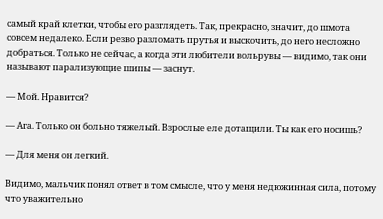самый край клетки, чтобы его разглядеть. Так, прекрасно, значит, до шмота совсем недалеко. Если резво разломать прутья и выскочить, до него несложно добраться. Только не сейчас, а когда эти любители вольрувы — видимо, так они называют парализующие шипы — заснут.

— Мой. Нравится?

— Ага. Только он больно тяжелый. Взрослые еле дотащили. Ты как его носишь?

— Для меня он легкий.

Видимо, мальчик понял ответ в том смысле, что у меня недюжинная сила, потому что уважительно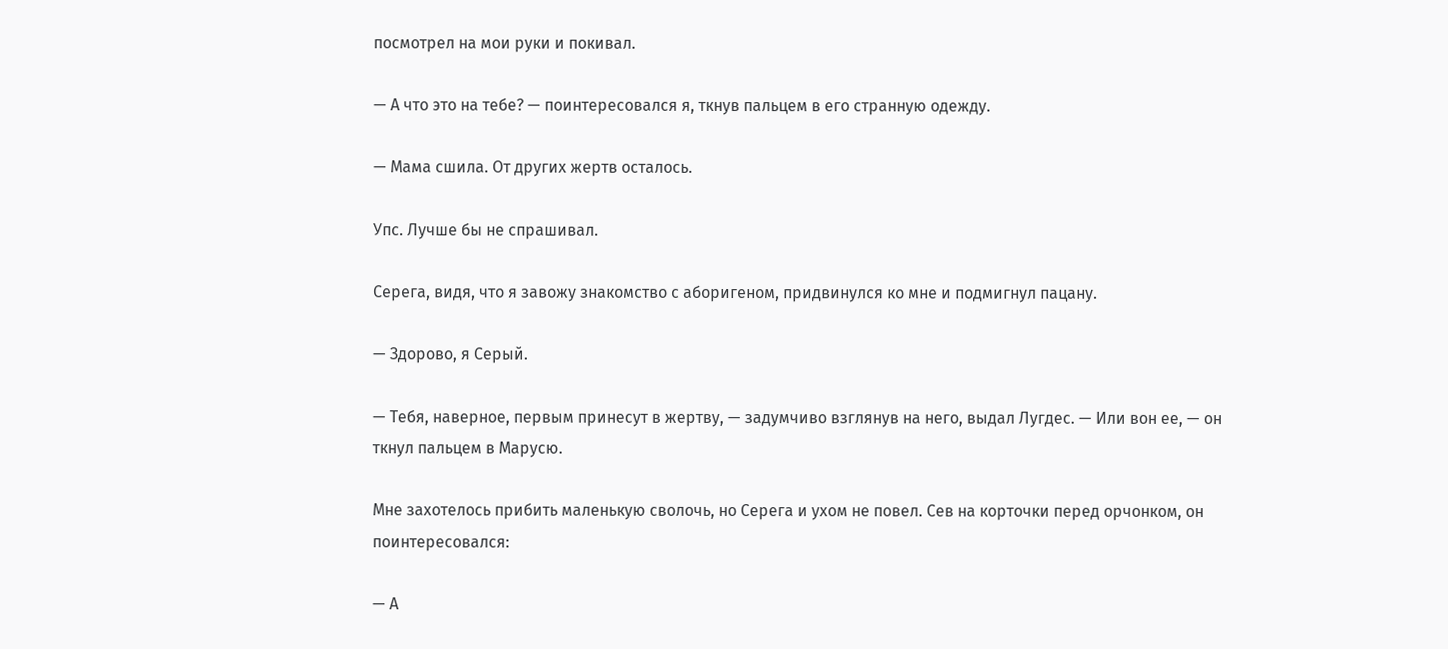посмотрел на мои руки и покивал.

— А что это на тебе? — поинтересовался я, ткнув пальцем в его странную одежду.

— Мама сшила. От других жертв осталось.

Упс. Лучше бы не спрашивал.

Серега, видя, что я завожу знакомство с аборигеном, придвинулся ко мне и подмигнул пацану.

— Здорово, я Серый.

— Тебя, наверное, первым принесут в жертву, — задумчиво взглянув на него, выдал Лугдес. — Или вон ее, — он ткнул пальцем в Марусю.

Мне захотелось прибить маленькую сволочь, но Серега и ухом не повел. Сев на корточки перед орчонком, он поинтересовался:

— А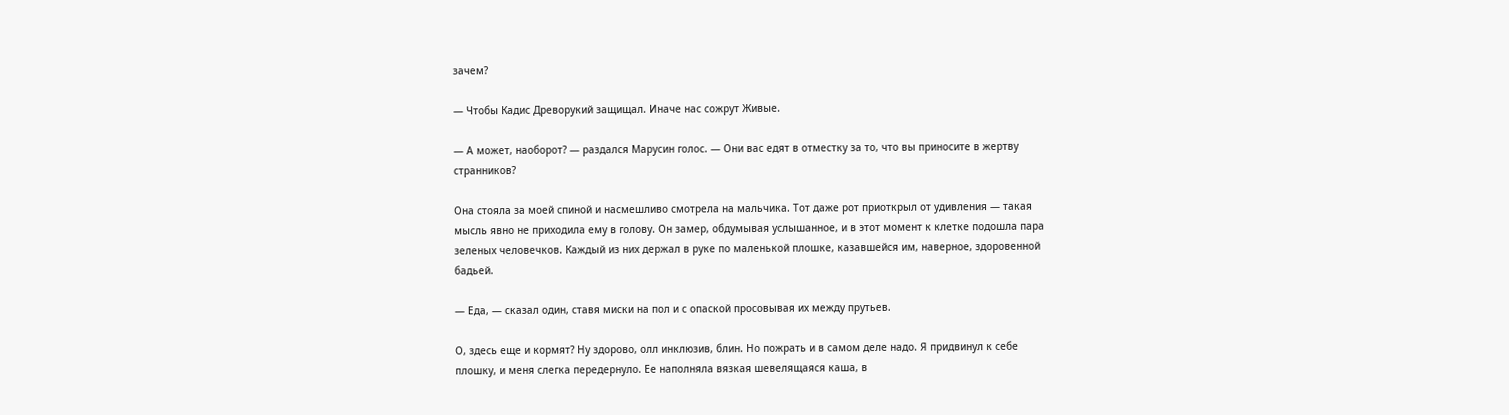зачем?

— Чтобы Кадис Древорукий защищал. Иначе нас сожрут Живые.

— А может, наоборот? — раздался Марусин голос. — Они вас едят в отместку за то, что вы приносите в жертву странников?

Она стояла за моей спиной и насмешливо смотрела на мальчика. Тот даже рот приоткрыл от удивления — такая мысль явно не приходила ему в голову. Он замер, обдумывая услышанное, и в этот момент к клетке подошла пара зеленых человечков. Каждый из них держал в руке по маленькой плошке, казавшейся им, наверное, здоровенной бадьей.

— Еда, — сказал один, ставя миски на пол и с опаской просовывая их между прутьев.

О, здесь еще и кормят? Ну здорово, олл инклюзив, блин. Но пожрать и в самом деле надо. Я придвинул к себе плошку, и меня слегка передернуло. Ее наполняла вязкая шевелящаяся каша, в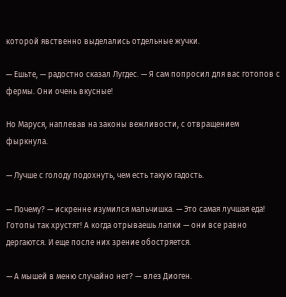которой явственно выделались отдельные жучки.

— Ешьте, — радостно сказал Лугдес. — Я сам попросил для вас готопов с фермы. Они очень вкусные!

Но Маруся, наплевав на законы вежливости, с отвращением фыркнула.

— Лучше с голоду подохнуть, чем есть такую гадость.

— Почему? — искренне изумился мальчишка. — Это самая лучшая еда! Готопы так хрустят! А когда отрываешь лапки — они все равно дергаются. И еще после них зрение обостряется.

— А мышей в меню случайно нет? — влез Диоген.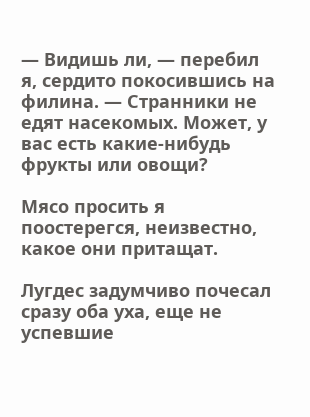— Видишь ли, — перебил я, сердито покосившись на филина. — Странники не едят насекомых. Может, у вас есть какие-нибудь фрукты или овощи?

Мясо просить я поостерегся, неизвестно, какое они притащат.

Лугдес задумчиво почесал сразу оба уха, еще не успевшие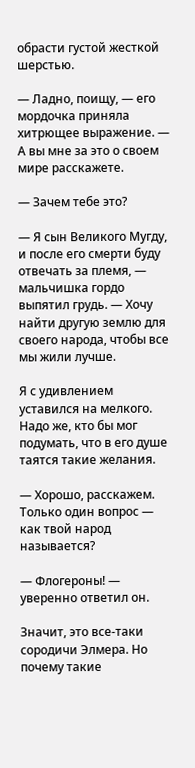обрасти густой жесткой шерстью.

— Ладно, поищу, — его мордочка приняла хитрющее выражение. — А вы мне за это о своем мире расскажете.

— Зачем тебе это?

— Я сын Великого Мугду, и после его смерти буду отвечать за племя, — мальчишка гордо выпятил грудь. — Хочу найти другую землю для своего народа, чтобы все мы жили лучше.

Я с удивлением уставился на мелкого. Надо же, кто бы мог подумать, что в его душе таятся такие желания.

— Хорошо, расскажем. Только один вопрос — как твой народ называется?

— Флогероны! — уверенно ответил он.

Значит, это все-таки сородичи Элмера. Но почему такие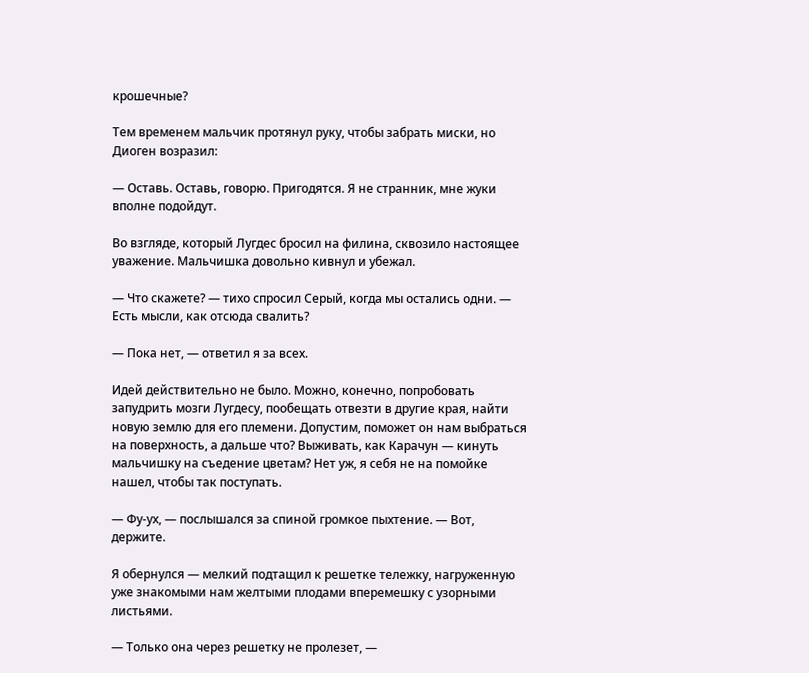крошечные?

Тем временем мальчик протянул руку, чтобы забрать миски, но Диоген возразил:

— Оставь. Оставь, говорю. Пригодятся. Я не странник, мне жуки вполне подойдут.

Во взгляде, который Лугдес бросил на филина, сквозило настоящее уважение. Мальчишка довольно кивнул и убежал.

— Что скажете? — тихо спросил Серый, когда мы остались одни. — Есть мысли, как отсюда свалить?

— Пока нет, — ответил я за всех.

Идей действительно не было. Можно, конечно, попробовать запудрить мозги Лугдесу, пообещать отвезти в другие края, найти новую землю для его племени. Допустим, поможет он нам выбраться на поверхность, а дальше что? Выживать, как Карачун — кинуть мальчишку на съедение цветам? Нет уж, я себя не на помойке нашел, чтобы так поступать.

— Фу-ух, — послышался за спиной громкое пыхтение. — Вот, держите.

Я обернулся — мелкий подтащил к решетке тележку, нагруженную уже знакомыми нам желтыми плодами вперемешку с узорными листьями.

— Только она через решетку не пролезет, —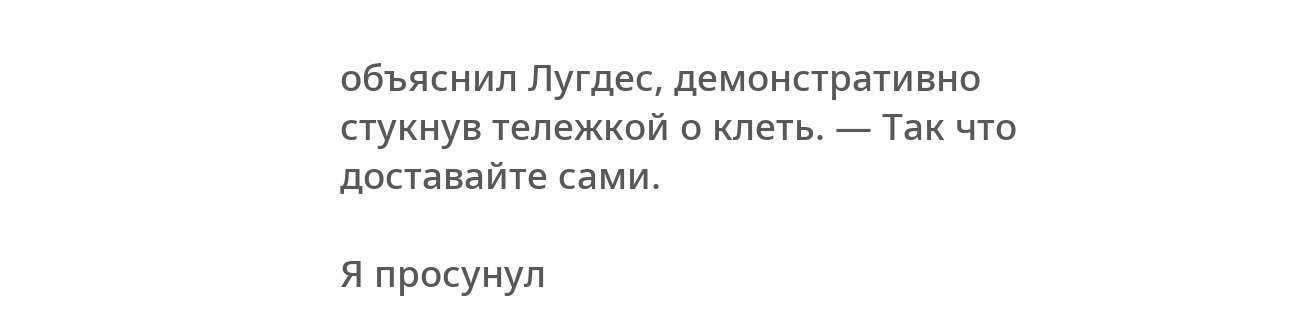объяснил Лугдес, демонстративно стукнув тележкой о клеть. — Так что доставайте сами.

Я просунул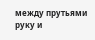между прутьями руку и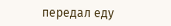передал еду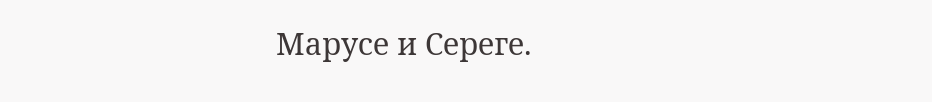Марусе и Сереге.